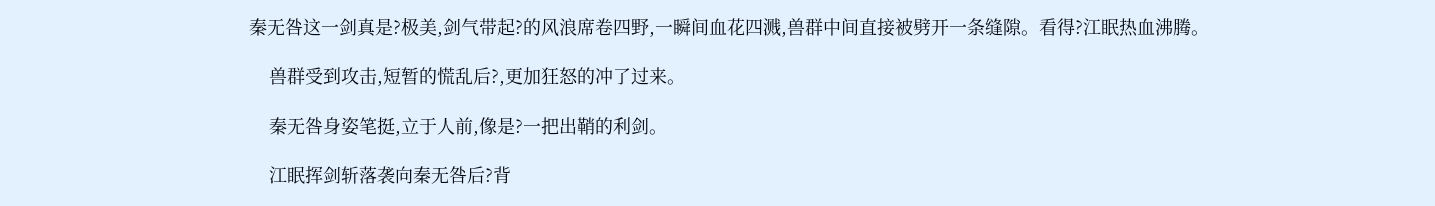秦无咎这一剑真是?极美,剑气带起?的风浪席卷四野,一瞬间血花四溅,兽群中间直接被劈开一条缝隙。看得?江眠热血沸腾。

    兽群受到攻击,短暂的慌乱后?,更加狂怒的冲了过来。

    秦无咎身姿笔挺,立于人前,像是?一把出鞘的利剑。

    江眠挥剑斩落袭向秦无咎后?背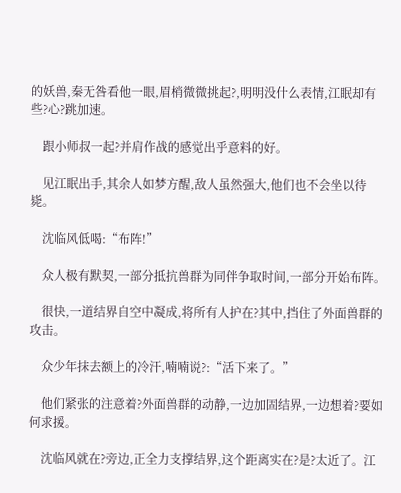的妖兽,秦无咎看他一眼,眉梢微微挑起?,明明没什么表情,江眠却有些?心?跳加速。

    跟小师叔一起?并肩作战的感觉出乎意料的好。

    见江眠出手,其余人如梦方醒,敌人虽然强大,他们也不会坐以待毙。

    沈临风低喝:“布阵!”

    众人极有默契,一部分抵抗兽群为同伴争取时间,一部分开始布阵。

    很快,一道结界自空中凝成,将所有人护在?其中,挡住了外面兽群的攻击。

    众少年抹去额上的冷汗,喃喃说?:“活下来了。”

    他们紧张的注意着?外面兽群的动静,一边加固结界,一边想着?要如何求援。

    沈临风就在?旁边,正全力支撑结界,这个距离实在?是?太近了。江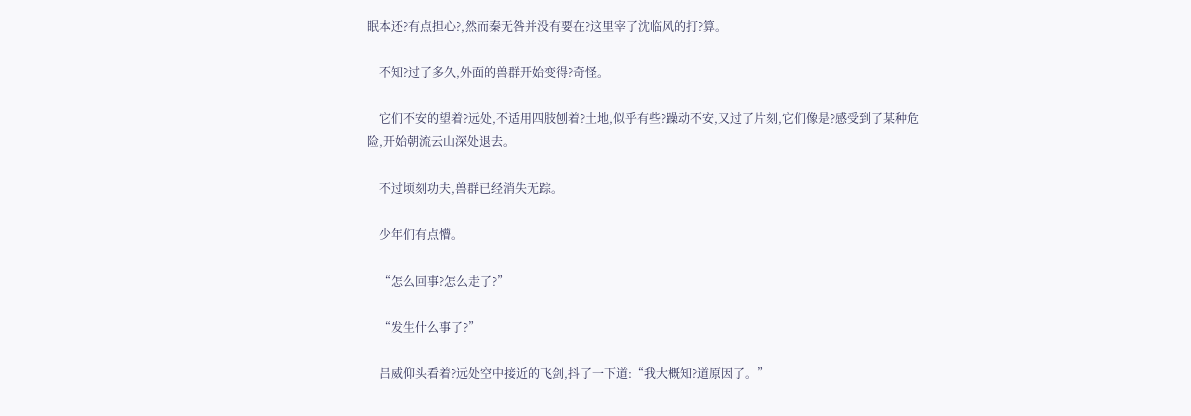眠本还?有点担心?,然而秦无咎并没有要在?这里宰了沈临风的打?算。

    不知?过了多久,外面的兽群开始变得?奇怪。

    它们不安的望着?远处,不适用四肢刨着?土地,似乎有些?躁动不安,又过了片刻,它们像是?感受到了某种危险,开始朝流云山深处退去。

    不过顷刻功夫,兽群已经消失无踪。

    少年们有点懵。

    “怎么回事?怎么走了?”

    “发生什么事了?”

    吕威仰头看着?远处空中接近的飞剑,抖了一下道:“我大概知?道原因了。”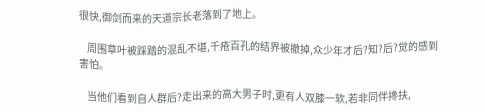很快,御剑而来的天道宗长老落到了地上。

    周围草叶被踩踏的混乱不堪,千疮百孔的结界被撤掉,众少年才后?知?后?觉的感到害怕。

    当他们看到自人群后?走出来的高大男子时,更有人双膝一软,若非同伴搀扶,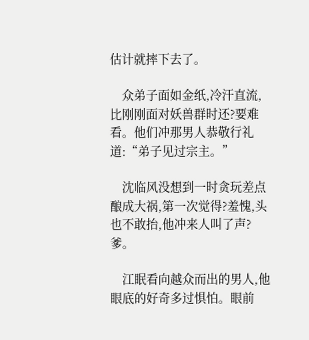估计就摔下去了。

    众弟子面如金纸,冷汗直流,比刚刚面对妖兽群时还?要难看。他们冲那男人恭敬行礼道:“弟子见过宗主。”

    沈临风没想到一时贪玩差点酿成大祸,第一次觉得?羞愧,头也不敢抬,他冲来人叫了声?爹。

    江眠看向越众而出的男人,他眼底的好奇多过惧怕。眼前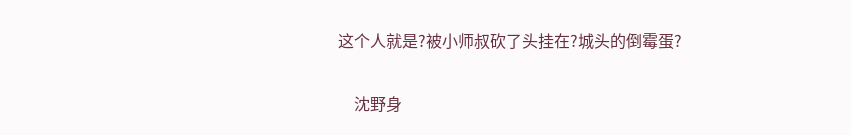这个人就是?被小师叔砍了头挂在?城头的倒霉蛋?

    沈野身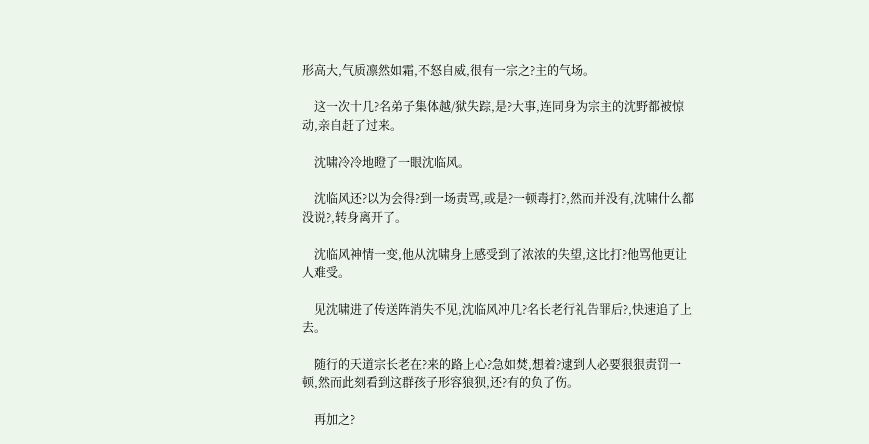形高大,气质凛然如霜,不怒自威,很有一宗之?主的气场。

    这一次十几?名弟子集体越/狱失踪,是?大事,连同身为宗主的沈野都被惊动,亲自赶了过来。

    沈啸冷冷地瞪了一眼沈临风。

    沈临风还?以为会得?到一场责骂,或是?一顿毒打?,然而并没有,沈啸什么都没说?,转身离开了。

    沈临风神情一变,他从沈啸身上感受到了浓浓的失望,这比打?他骂他更让人难受。

    见沈啸进了传送阵消失不见,沈临风冲几?名长老行礼告罪后?,快速追了上去。

    随行的天道宗长老在?来的路上心?急如焚,想着?逮到人必要狠狠责罚一顿,然而此刻看到这群孩子形容狼狈,还?有的负了伤。

    再加之?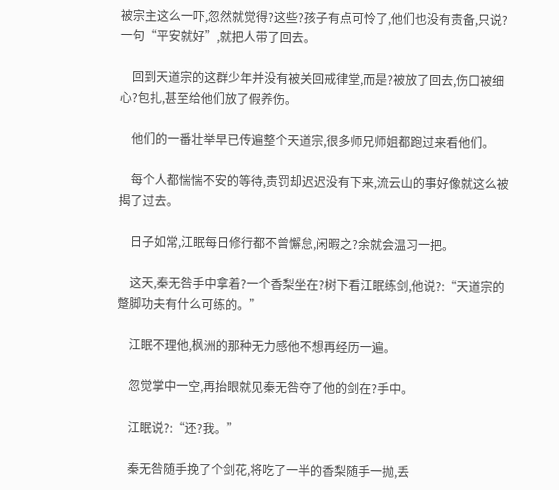被宗主这么一吓,忽然就觉得?这些?孩子有点可怜了,他们也没有责备,只说?一句“平安就好”,就把人带了回去。

    回到天道宗的这群少年并没有被关回戒律堂,而是?被放了回去,伤口被细心?包扎,甚至给他们放了假养伤。

    他们的一番壮举早已传遍整个天道宗,很多师兄师姐都跑过来看他们。

    每个人都惴惴不安的等待,责罚却迟迟没有下来,流云山的事好像就这么被揭了过去。

    日子如常,江眠每日修行都不曾懈怠,闲暇之?余就会温习一把。

    这天,秦无咎手中拿着?一个香梨坐在?树下看江眠练剑,他说?:“天道宗的蹩脚功夫有什么可练的。”

    江眠不理他,枫洲的那种无力感他不想再经历一遍。

    忽觉掌中一空,再抬眼就见秦无咎夺了他的剑在?手中。

    江眠说?:“还?我。”

    秦无咎随手挽了个剑花,将吃了一半的香梨随手一抛,丢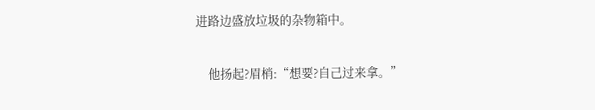进路边盛放垃圾的杂物箱中。

    他扬起?眉梢:“想要?自己过来拿。”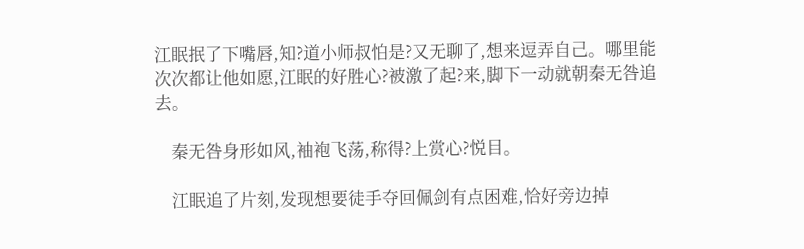江眠抿了下嘴唇,知?道小师叔怕是?又无聊了,想来逗弄自己。哪里能次次都让他如愿,江眠的好胜心?被激了起?来,脚下一动就朝秦无咎追去。

    秦无咎身形如风,袖袍飞荡,称得?上赏心?悦目。

    江眠追了片刻,发现想要徒手夺回佩剑有点困难,恰好旁边掉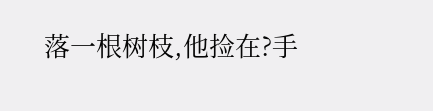落一根树枝,他捡在?手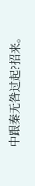中跟秦无咎过起?招来。